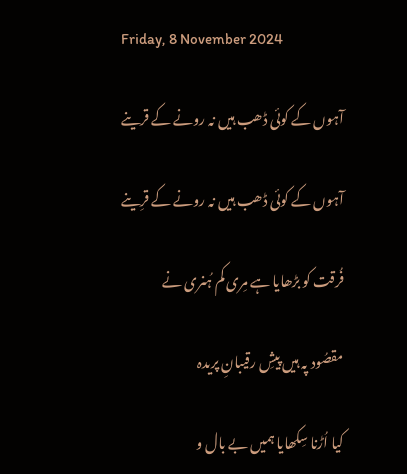Friday, 8 November 2024

آہوں کے کوئی ڈھب ہیں نہ رونے کے قرینے

آہوں کے کوئی ڈھب ہیں نہ رونے کے قرِینے

فُرقت کو بڑھایا ہے مِری کم ہُنری نے

مقصُود پہ ہیں پیشِ رقیبانِ پریدہ

کیا اُڑنا سِکھایا ہمیں بے بال و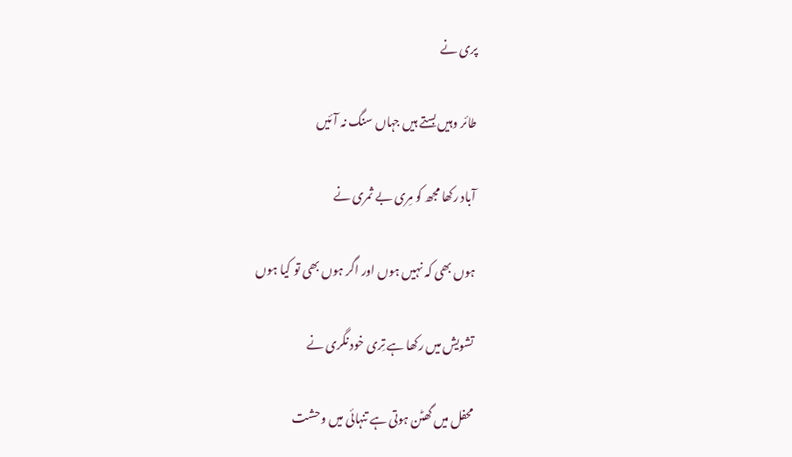پری نے

طائر وہیں بستے ہیں جہاں سنگ نہ آئیں

آباد رکھا مجھ کو مِری بے ثمری نے

ہوں بھی کہ نہیں ہوں اور اگر ہوں بھی تو کیا ہوں

تشویش میں رکھا ہے تِری خود نگری نے

محفل میں گھٹن ہوتی ہے تنہائی میں وحشت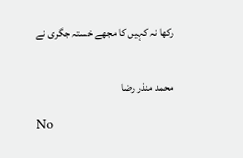رکھا نہ کہیں کا مجھے خستہ جگری نے


محمد منذر رضا

No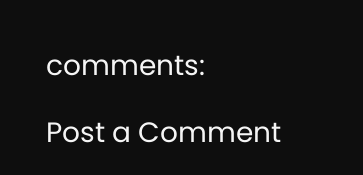comments:

Post a Comment